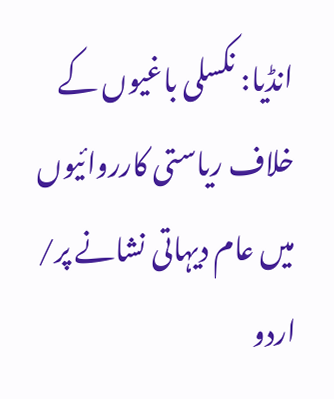انڈیا: نکسلی باغیوں کے خلاف ریاستی کارروائیوں میں عام دیہاتی نشانے پر/ اردو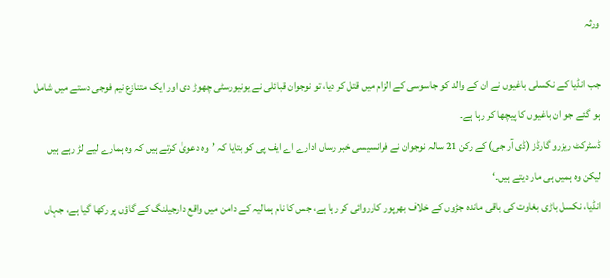ورثہ

جب انڈیا کے نکسلی باغیوں نے ان کے والد کو جاسوسی کے الزام میں قتل کر دیا، تو نوجوان قبائلی نے یونیورسٹی چھوڑ دی اور ایک متنازع نیم فوجی دستے میں شامل ہو گئے جو ان باغیوں کا پیچھا کر رہا ہے۔
ڈسٹرکٹ ریزرو گارڈز (ڈی آر جی) کے رکن 21 سالہ نوجوان نے فرانسیسی خبر رساں ادارے اے ایف پی کو بتایا کہ ’وہ دعویٰ کرتے ہیں کہ وہ ہمارے لیے لڑ رہے ہیں لیکن وہ ہمیں ہی مار دیتے ہیں۔‘
انڈیا، نکسل باڑی بغاوت کی باقی ماندہ جڑوں کے خلاف بھرپور کارروائی کر رہا ہے، جس کا نام ہمالیہ کے دامن میں واقع دارجیلنگ کے گاؤں پر رکھا گیا ہے، جہاں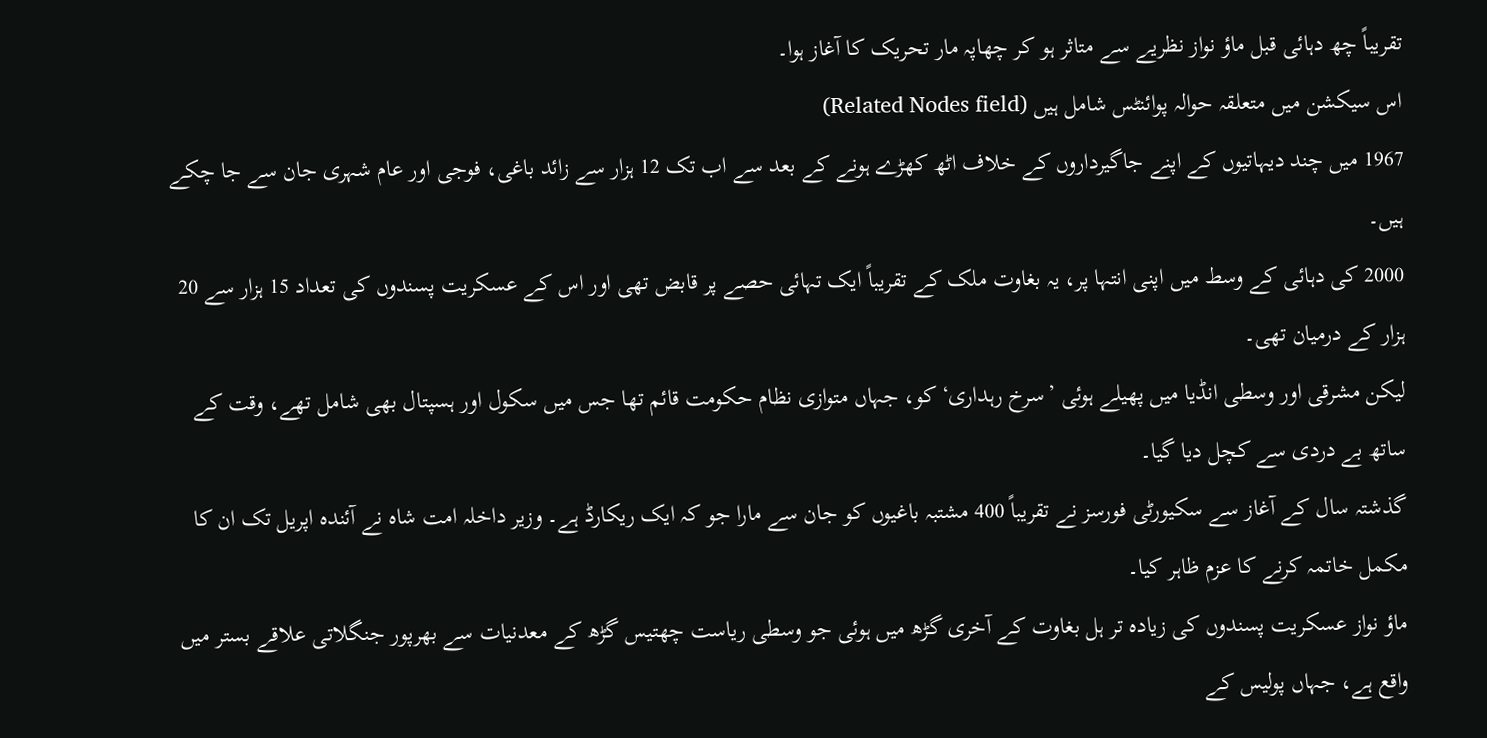تقریباً چھ دہائی قبل ماؤ نواز نظریے سے متاثر ہو کر چھاپہ مار تحریک کا آغاز ہوا۔
اس سیکشن میں متعلقہ حوالہ پوائنٹس شامل ہیں (Related Nodes field)
1967 میں چند دیہاتیوں کے اپنے جاگیرداروں کے خلاف اٹھ کھڑے ہونے کے بعد سے اب تک 12 ہزار سے زائد باغی، فوجی اور عام شہری جان سے جا چکے ہیں۔
2000 کی دہائی کے وسط میں اپنی انتہا پر، یہ بغاوت ملک کے تقریباً ایک تہائی حصے پر قابض تھی اور اس کے عسکریت پسندوں کی تعداد 15 ہزار سے 20 ہزار کے درمیان تھی۔
لیکن مشرقی اور وسطی انڈیا میں پھیلے ہوئی ’سرخ رہداری‘ کو، جہاں متوازی نظام حکومت قائم تھا جس میں سکول اور ہسپتال بھی شامل تھے، وقت کے ساتھ بے دردی سے کچل دیا گیا۔
گذشتہ سال کے آغاز سے سکیورٹی فورسز نے تقریباً 400 مشتبہ باغیوں کو جان سے مارا جو کہ ایک ریکارڈ ہے۔ وزیر داخلہ امت شاہ نے آئندہ اپریل تک ان کا مکمل خاتمہ کرنے کا عزم ظاہر کیا۔
ماؤ نواز عسکریت پسندوں کی زیادہ تر ہل بغاوت کے آخری گڑھ میں ہوئی جو وسطی ریاست چھتیس گڑھ کے معدنیات سے بھرپور جنگلاتی علاقے بستر میں واقع ہے، جہاں پولیس کے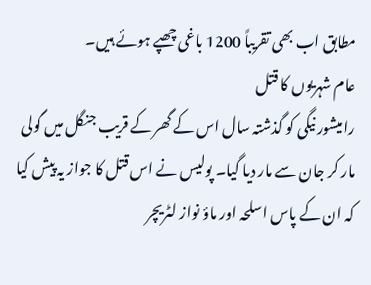مطابق اب بھی تقریباً 1200 باغی چھپے ہوئے ہیں۔
عام شہریوں کا قتل
رامیشور نیگی کو گذشتہ سال اس کے گھر کے قریب جنگل میں گولی مار کر جان سے مار دیا گیا۔ پولیس نے اس قتل کا جواز یہ پیش کیا کہ ان کے پاس اسلحہ اور ماؤ نواز لٹریچر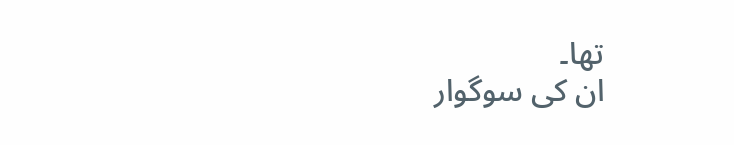تھا۔
ان کی سوگوار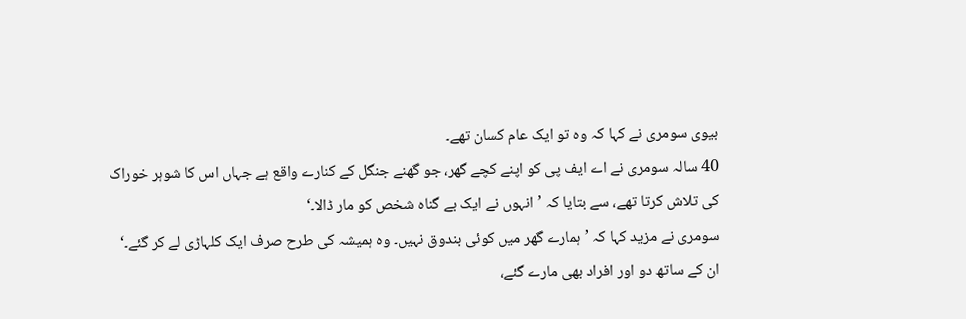بیوی سومری نے کہا کہ وہ تو ایک عام کسان تھے۔
40 سالہ سومری نے اے ایف پی کو اپنے کچے گھر، جو گھنے جنگل کے کنارے واقع ہے جہاں اس کا شوہر خوراک کی تلاش کرتا تھے، سے بتایا کہ ’انہوں نے ایک بے گناہ شخص کو مار ڈالا۔‘
سومری نے مزید کہا کہ ’ہمارے گھر میں کوئی بندوق نہیں۔ وہ ہمیشہ کی طرح صرف ایک کلہاڑی لے کر گئے۔‘
ان کے ساتھ دو اور افراد بھی مارے گئے،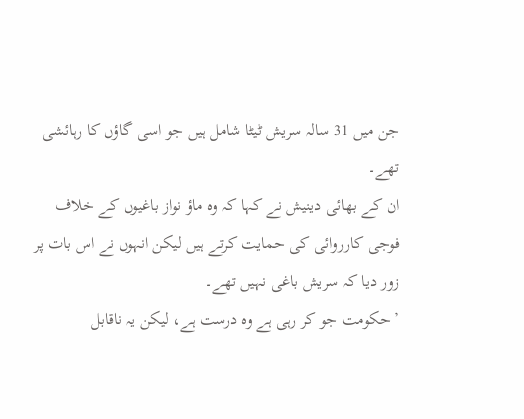جن میں 31 سالہ سریش ٹیٹا شامل ہیں جو اسی گاؤں کا رہائشی تھے۔
ان کے بھائی دینیش نے کہا کہ وہ ماؤ نواز باغیوں کے خلاف فوجی کارروائی کی حمایت کرتے ہیں لیکن انہوں نے اس بات پر زور دیا کہ سریش باغی نہیں تھے۔
’حکومت جو کر رہی ہے وہ درست ہے، لیکن یہ ناقابل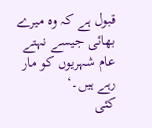قبول ہے کہ وہ میرے بھائی جیسے نہتے عام شہریوں کو مار رہے ہیں۔‘
کئی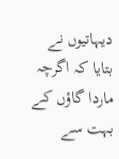دیہاتیوں نے بتایا کہ اگرچہ ماردا گاؤں کے بہت سے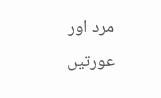مرد اور عورتیں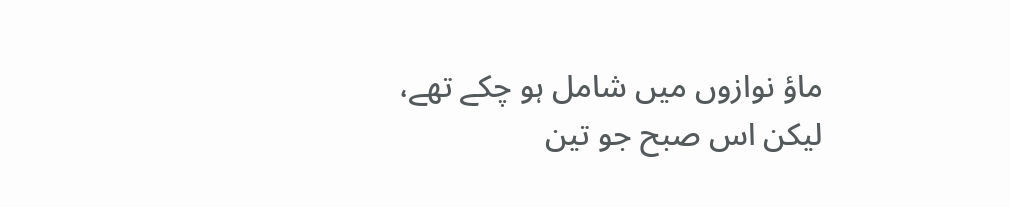ماؤ نوازوں میں شامل ہو چکے تھے، لیکن اس صبح جو تین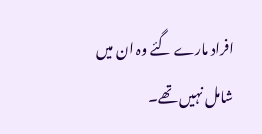افراد مارے گئے وہ ان میں شامل نہیں تھے۔